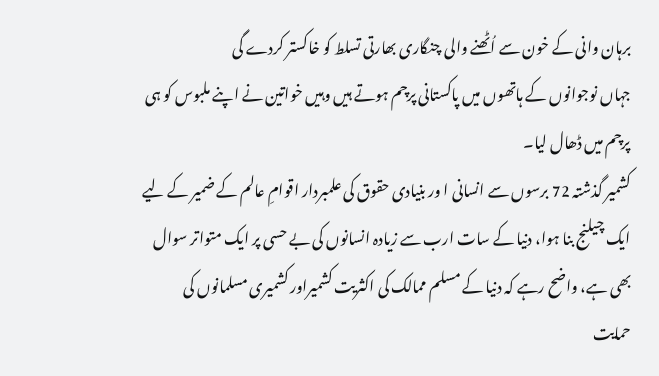برہان وانی کے خون سے اُٹھنے والی چنگاری بھارتی تسلط کو خاکستر کردے گی
جہاں نوجوانوں کے ہاتھوں میں پاکستانی پرچم ہوتے ہیں وہیں خواتین نے اپنے ملبوس کو ہی پرچم میں ڈھال لیا۔
کشمیر گذشتہ 72 برسوں سے انسانی ا ور بنیادی حقوق کی علمبردار اقوامِ عالم کے ضمیر کے لیے ایک چیلنج بنا ہوا، دنیا کے سات ارب سے زیادہ انسانوں کی بے حسی پر ایک متواتر سوال بھی ہے، واضح رہے کہ دنیا کے مسلم ممالک کی اکثریت کشمیراور کشمیری مسلمانوں کی حمایت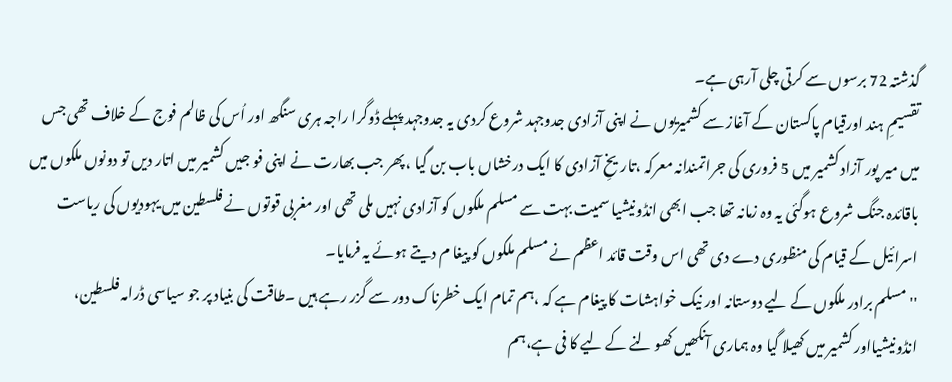گذشتہ 72 برسوں سے کرتی چلی آرہی ہے۔
تقسیمِ ہند اورقیام پاکستان کے آغاز سے کشمیریوں نے اپنی آزادی جدوجہد شروع کردی یہ جدوجہد پہلے ڈوگرا راجہ ہری سنگھ اور اُس کی ظالم فوج کے خلاف تھی جس میں میر پور آزاد کشمیر میں 5 فروری کی جراتمندانہ معرکہ ،تاریخِ آزادی کا ایک درخشاں باب بن گیا ، پھر جب بھارت نے اپنی فو جیں کشمیر میں اتار دیں تو دونوں ملکوں میں باقائدہ جنگ شروع ہوگئی یہ وہ زمانہ تھا جب ابھی انڈونیشیا سمیت بہت سے مسلم ملکوں کو آزادی نہیں ملی تھی اور مغربی قوتوں نے فلسطین میں یہودیوں کی ریاست اسرائیل کے قیام کی منظوری دے دی تھی اس وقت قائد اعظم نے مسلم ملکوں کو پیغا م دیتے ہوئے یہ فرمایا۔
''مسلم برادر ملکوں کے لیے دوستانہ اور نیک خواہشات کا پیغام ہے کہ ،ہم تمام ایک خطرناک دور سے گزر رہے ہیں ۔طاقت کی بنیاد پر جو سیاسی ڈرامہ فلسطین، انڈونیشیااور کشمیر میں کھیلا گیا وہ ہماری آنکھیں کھو لنے کے لیے کا فی ہے،ہم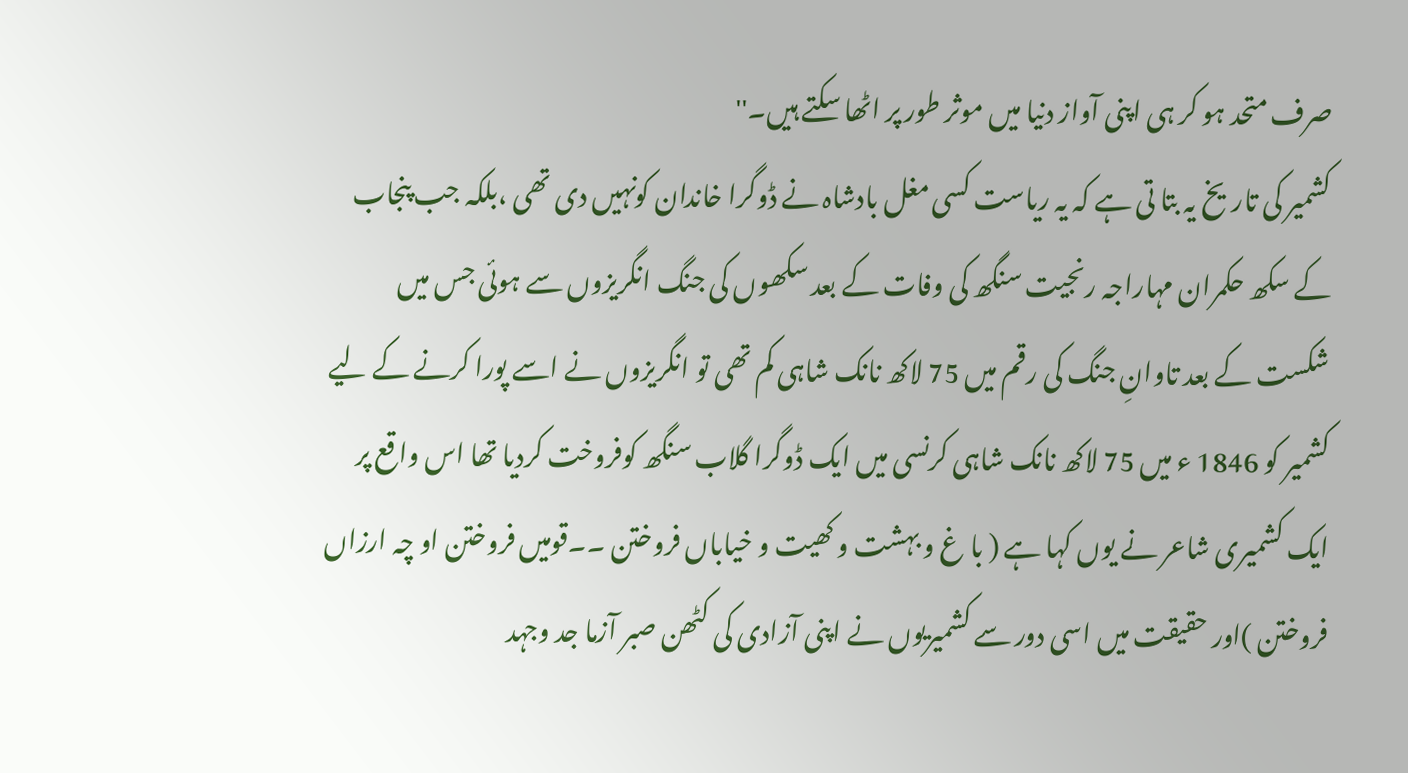صرف متحد ہو کر ہی اپنی آواز دنیا میں موثر طور پر اٹھا سکتے ہیں۔''
کشمیر کی تاریخ یہ بتا تی ہے کہ یہ ریاست کسی مغل بادشاہ نے ڈوگرا خاندان کونہیں دی تھی ،بلکہ جب پنجاب کے سکھ حکمران مہاراجہ رنجیت سنگھ کی وفات کے بعد سکھوں کی جنگ انگریزوں سے ہوئی جس میں شکست کے بعد تاوانِ جنگ کی رقم میں 75 لاکھ نانک شاہی کم تھی تو انگریزوں نے اسے پورا کرنے کے لیے کشمیر کو 1846 ء میں 75 لاکھ نانک شاہی کرنسی میں ایک ڈوگرا گلاب سنگھ کوفروخت کردیا تھا اس واقع پر ایک کشمیری شاعر نے یوں کہا ہے ( با غ و بہشت و کھیت و خیاباں فروختن ۔۔قومیں فروختن او چہ ارزاں فروختن )اور حقیقت میں اسی دور سے کشمیریوں نے اپنی آزادی کی کٹھن صبر آزما جد وجہد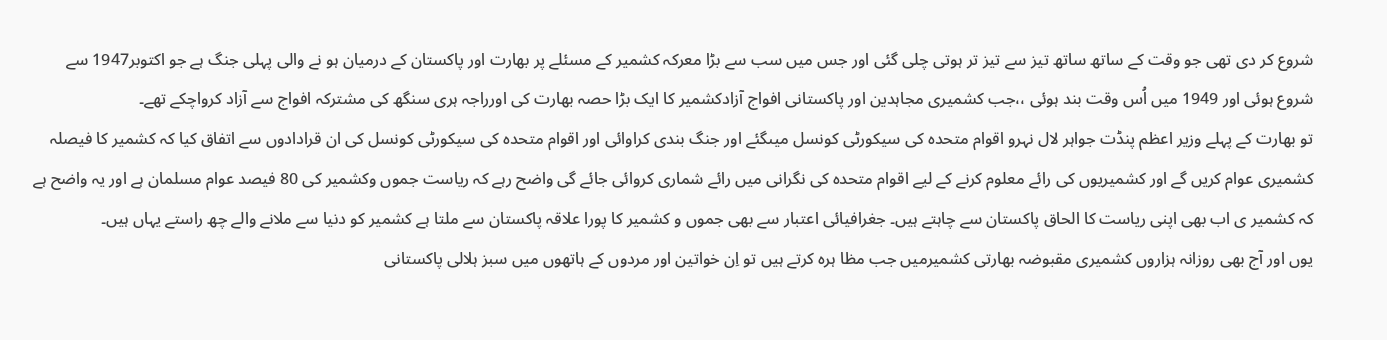شروع کر دی تھی جو وقت کے ساتھ ساتھ تیز سے تیز تر ہوتی چلی گئی اور جس میں سب سے بڑا معرکہ کشمیر کے مسئلے پر بھارت اور پاکستان کے درمیان ہو نے والی پہلی جنگ ہے جو اکتوبر1947 سے شروع ہوئی اور 1949 میں اُس وقت بند ہوئی ،،جب کشمیری مجاہدین اور پاکستانی افواج آزادکشمیر کا ایک بڑا حصہ بھارت کی اورراجہ ہری سنگھ کی مشترکہ افواج سے آزاد کرواچکے تھے۔
تو بھارت کے پہلے وزیر اعظم پنڈت جواہر لال نہرو اقوام متحدہ کی سیکورٹی کونسل میںگئے اور جنگ بندی کراوائی اور اقوام متحدہ کی سیکورٹی کونسل کی ان قرادادوں سے اتفاق کیا کہ کشمیر کا فیصلہ کشمیری عوام کریں گے اور کشمیریوں کی رائے معلوم کرنے کے لیے اقوام متحدہ کی نگرانی میں رائے شماری کروائی جائے گی واضح رہے کہ ریاست جموں وکشمیر کی 80 فیصد عوام مسلمان ہے اور یہ واضح ہے کہ کشمیر ی اب بھی اپنی ریاست کا الحاق پاکستان سے چاہتے ہیں۔ جغرافیائی اعتبار سے بھی جموں و کشمیر کا پورا علاقہ پاکستان سے ملتا ہے کشمیر کو دنیا سے ملانے والے چھ راستے یہاں ہیں۔
یوں اور آج بھی روزانہ ہزاروں کشمیری مقبوضہ بھارتی کشمیرمیں جب مظا ہرہ کرتے ہیں تو اِن خواتین اور مردوں کے ہاتھوں میں سبز ہلالی پاکستانی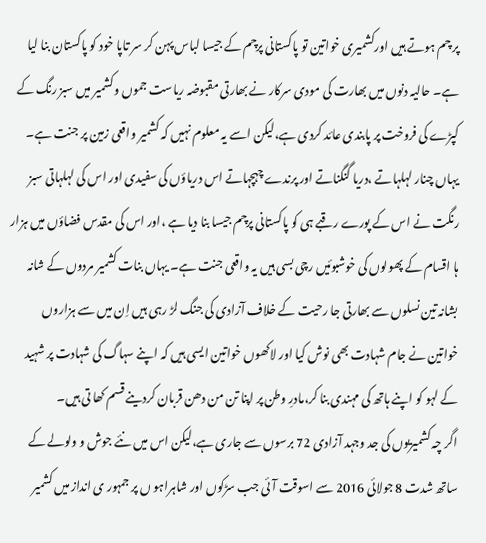پر چم ہوتے ہیں اورکشمیری خواتین تو پاکستانی پرچم کے جیسا لباس پہن کر سر تاپا خود کو پاکستان بنا لیا ہے۔ حالیہ دنوں میں بھارت کی مودی سرکار نے بھارتی مقبوضہ ریاست جموں وکشمیر میں سبز رنگ کے کپڑے کی فروخت پر پابندی عائد کردی ہے،لیکن اسے یہ معلوم نہیں کہ کشمیر واقعی زمین پر جنت ہے۔ یہاں چنار لہلہاتے ،دریا گنگناتے اور پرندے چہچہاتے اس دریاؤں کی سفیدی اور اس کی لہلہاتی سبز رنگت نے اس کے پورے رقبے ہی کو پاکستانی پرچم جیسا بنا دیا ہے ،اور اس کی مقدس فضاؤں میں ہزار ہا اقسام کے پھولوں کی خوشبوئیں رچی بسی ہیں یہ واقعی جنت ہے۔ یہاں بنات کشمیر مردوں کے شانہ بشانہ تین نسلوں سے بھارتی جا رحیت کے خلاف آزادی کی جنگ لڑ رہی ہیں اِن میں سے ہزاروں خواتین نے جام شہادت بھی نوش کیا اور لاکھوں خواتین ایسی ہیں کہ اپنے سہاگ کی شہادت پر شہید کے لہو کو اپنے ہاتھ کی مہندی بنا کر،مادرِ وطن پر اپنا تن من دھن قربان کردینے قسم کھا تی ہیں۔
اگر چہ کشمیریوں کی جد وجہد آزادی 72 برسوں سے جاری ہے،لیکن اس میں نئے جوش و ولولے کے ساتھ شدت 8 جولائی 2016 سے اسوقت آئی جب سڑکوں اور شاہراہو ں پر جمہور ی انداز میں کشمیر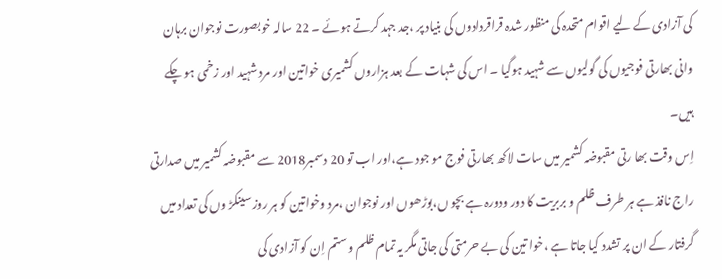کی آزادی کے لیے اقوام متحدہ کی منظور شدہ قراقردادوں کی بنیاد پر ،جد جہد کرتے ہوئے ۔ 22 سالہ خوبصورت نوجوان برہان وانی بھارتی فوجیوں کی گولیوں سے شہید ہوگیا ۔ اس کی شہات کے بعد ہزاروں کشمیری خواتین اور مرد شہید اور زخمی ہو چکے ہیں۔
اِس وقت بھا رتی مقبوضہ کشمیر میں سات لاکھ بھارتی فوج مو جود ہے،اور اب تو 20 دسمبر2018 سے مقبوضہ کشمیر میں صدارتی راج نافذ ہے ہر طرف ظلم و بربریت کا دور ودورہ ہے بچو ں،بوڑھوں اور نوجوان ،مرد وخواتین کو ہر روز سینکڑ وں کی تعداد میں گرفتار کے ان پر تشدد کیا جاتا ہے ،خوا تین کی بے حرمتی کی جاتی مگر یہ تمام ظلم و ستم اِن کو آزادی کی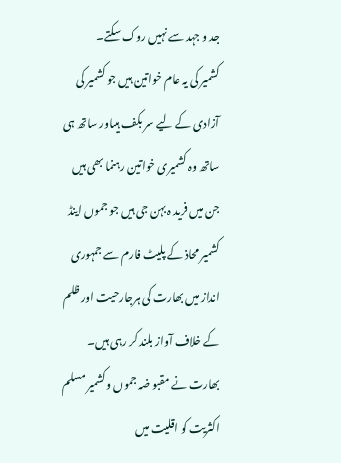جد و جہد سے نہیں روک سکتے۔
کشمیر کی یہ عام خواتین ہیں جو کشمیر کی آزادی کے لیے سر بکف ہیںاور ساتھ ہی ساتھ وہ کشمیری خواتین رہنما بھی ہیں جن میں فرید ہ بہن جی ہیں جو جموں اینڈ کشمیر محاذ کے پلیٹ فارم سے جمہوری انداز میں بھارت کی ہرجارحیت اور ظلم کے خلاف آواز بلند کر رہی ہیں۔ بھارت نے مقبو ضہ جموں وکشمیر مسلم اکثریت کو اقلیت میں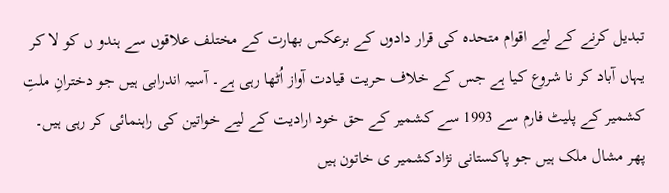تبدیل کرنے کے لیے اقوام متحدہ کی قرار دادوں کے برعکس بھارت کے مختلف علاقوں سے ہندو ں کو لا کر یہاں آباد کر نا شروع کیا ہے جس کے خلاف حریت قیادت آواز اُٹھا رہی ہے۔ آسیہ اندرابی ہیں جو دخترانِ ملتِ کشمیر کے پلیٹ فارم سے 1993 سے کشمیر کے حق خود ارادیت کے لیے خواتین کی راہنمائی کر رہی ہیں۔
پھر مشال ملک ہیں جو پاکستانی نژادکشمیر ی خاتون ہیں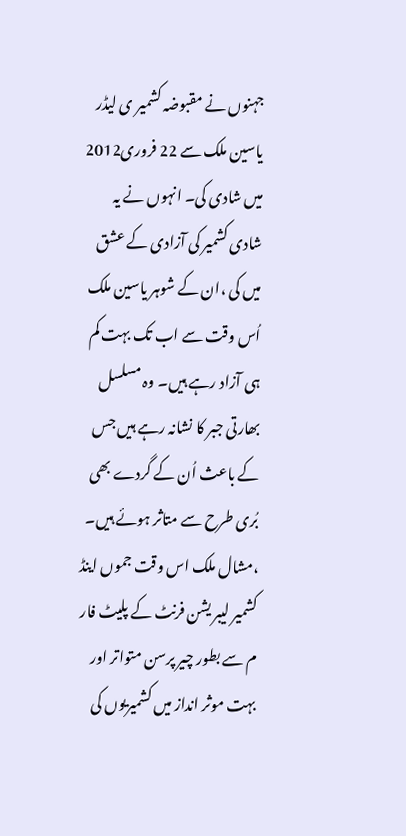جہنوں نے مقبوضہ کشمیر ی لیڈر یاسین ملک سے 22 فروری2012 میں شادی کی۔ انہوں نے یہ شادی کشمیر کی آزادی کے عشق میں کی ،ان کے شوہر یاسین ملک اُس وقت سے اب تک بہت کم ہی آزاد رہے ہیں۔ وہ مسلسل بھارتی جبر کا نشانہ رہے ہیں جس کے باعث اُن کے گردے بھی بُری طرح سے متاثر ہوئے ہیں۔ ،مشال ملک اس وقت جموں اینڈ کشمیر لیبر یشن فرنٹ کے پلیٹ فار م سے بطور چیر پرسن متواتر اور بہت موثر انداز میں کشمیریوں کی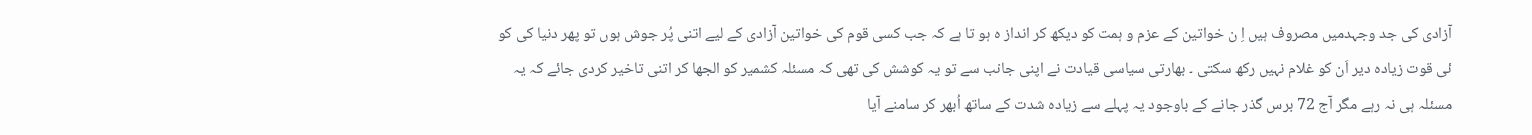آزادی کی جد وجہدمیں مصروف ہیں اِ ن خواتین کے عزم و ہمت کو دیکھ کر انداز ہ ہو تا ہے کہ جب کسی قوم کی خواتین آزادی کے لیے اتنی پُر جوش ہوں تو پھر دنیا کی کو ئی قوت زیادہ دیر اَن کو غلام نہیں رکھ سکتی ۔ بھارتی سیاسی قیادت نے اپنی جانب سے تو یہ کوشش کی تھی کہ مسئلہ کشمیر کو الجھا کر اتنی تاخیر کردی جائے کہ یہ مسئلہ ہی نہ رہے مگر آج 72 برس گذر جانے کے باوجود یہ پہلے سے زیادہ شدت کے ساتھ اُبھر کر سامنے آیا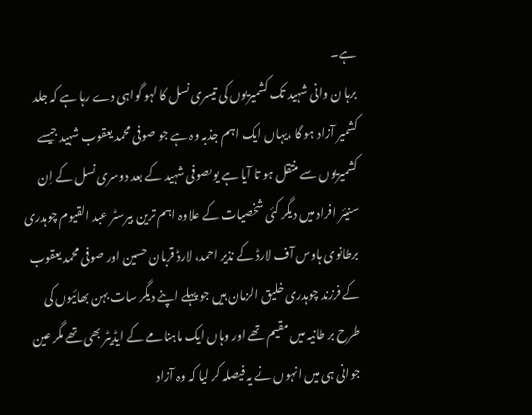ہے۔
برہا ن وانی شہید تک کشمیریوں کی تیسری نسل کا لہو گواہی دے رہا ہے کہ جلد کشمیر آزاد ہو گا ،یہاں ایک اہم جذبہ وہ ہے جو صوفی محمد یعقوب شہید جیسے کشمیریوں سے منتقل ہو تا آیا ہے یوںصوفی شہید کے بعد دوسری نسل کے اِن سنیئر افراد میں دیگر کئی شخصیات کے علاوہ اہم ترین بیرسٹر عبد القیوم چوہدری برطانوی ہاوس آف لارڈ کے نذیر احمد، لارڈ قربان حسین اور صوفی محمد یعقوب کے فرزند چوہدری خلیق الزمان ہیں جو پہلے اپنے دیگر سات بہن بھائیوں کی طرح بر طانیہ میں مقیم تھے اور وہاں ایک ماہنامے کے ایڈیٹر بھی تھے مگر عین جوانی ہی میں انہوں نے یہ فیصلہ کر لیا کہ وہ آزاد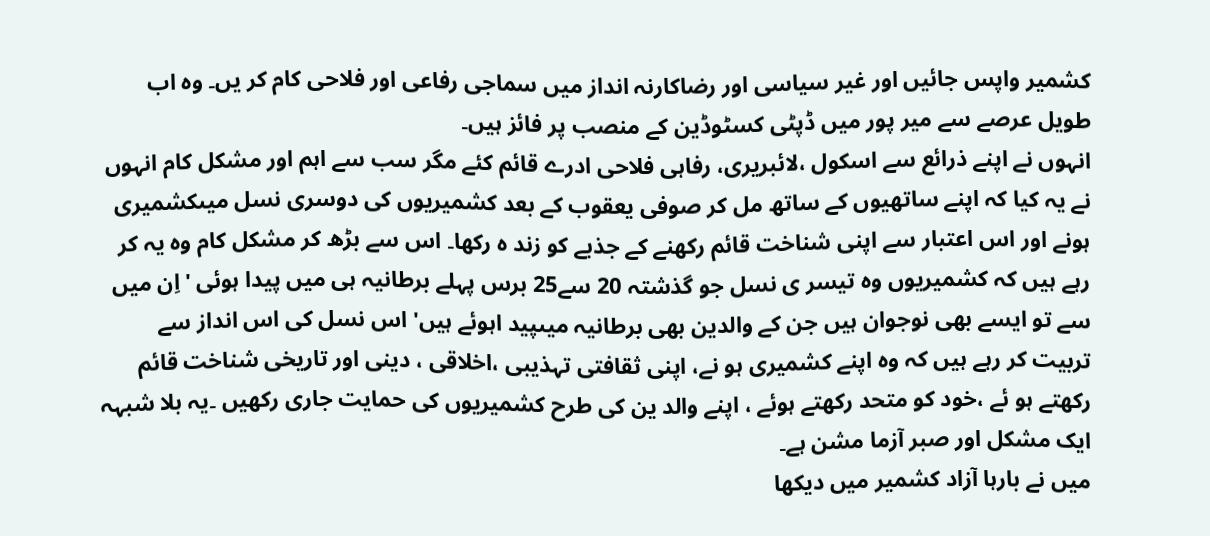کشمیر واپس جائیں اور غیر سیاسی اور رضاکارنہ انداز میں سماجی رفاعی اور فلاحی کام کر یں۔ وہ اب طویل عرصے سے میر پور میں ڈپٹی کسٹوڈین کے منصب پر فائز ہیں۔
انہوں نے اپنے ذرائع سے اسکول ،لائبریری، رفاہی فلاحی ادرے قائم کئے مگر سب سے اہم اور مشکل کام انہوں نے یہ کیا کہ اپنے ساتھیوں کے ساتھ مل کر صوفی یعقوب کے بعد کشمیریوں کی دوسری نسل میںکشمیری ہونے اور اس اعتبار سے اپنی شناخت قائم رکھنے کے جذبے کو زند ہ رکھا۔ اس سے بڑھ کر مشکل کام وہ یہ کر رہے ہیں کہ کشمیریوں وہ تیسر ی نسل جو گذشتہ 20 سے25 برس پہلے برطانیہ ہی میں پیدا ہوئی 'اِن میں سے تو ایسے بھی نوجوان ہیں جن کے والدین بھی برطانیہ میںپید اہوئے ہیں' اس نسل کی اس انداز سے تربیت کر رہے ہیں کہ وہ اپنے کشمیری ہو نے، اپنی ثقافتی تہذیبی ،اخلاقی ، دینی اور تاریخی شناخت قائم رکھتے ہو ئے ،خود کو متحد رکھتے ہوئے ، اپنے والد ین کی طرح کشمیریوں کی حمایت جاری رکھیں ۔یہ بلا شبہہ ایک مشکل اور صبر آزما مشن ہے۔
میں نے بارہا آزاد کشمیر میں دیکھا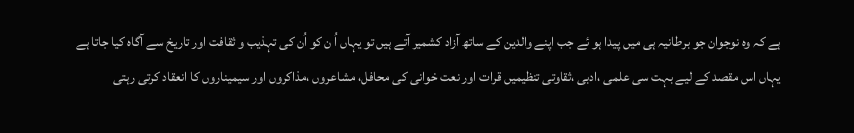ہے کہ وہ نوجوان جو برطانیہ ہی میں پیدا ہو ئے جب اپنے والدین کے ساتھ آزاد کشمیر آتے ہیں تو یہاں اُ ن کو اُن کی تہذیب و ثقافت اور تاریخ سے آگاہ کیا جاتا ہے یہاں اس مقصد کے لیے بہت سی علمی ،ادبی ،ثقاوتی تنظیمیں قرات اور نعت خوانی کی محافل، مشاعروں ،مذاکروں اور سیمیناروں کا انعقاد کرتی رہتی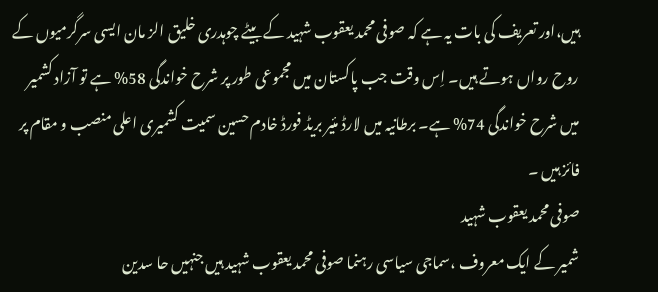ہیں،اور تعریف کی بات یہ ہے کہ صوفی محمد یعقوب شہید کے بیٹے چوہدری خلیق الز مان ایسی سرگرمیوں کے روح رواں ہوتے ہیں۔ اِس وقت جب پاکستان میں مجموعی طور پر شرح خواندگی 58% ہے تو آزاد کشمیر میں شرح خواندگی 74% ہے۔ برطانیہ میں لارڈ مئیر بریڈ فورڈ خادم حسین سمیت کشمیری اعلی منصب و مقام پر فائز ہیں ۔
صوفی محمد یعقوب شہید
شمیر کے ایک معروف ،سماجی سیاسی رہنما صوفی محمد یعقوب شہید ہیں جنہیں حا سدین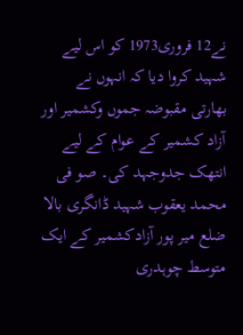نے12 فروری1973 کو اس لیے شہید کروا دیا کہ انہوں نے بھارتی مقبوضہ جموں وکشمیر اور آزاد کشمیر کے عوام کے لیے انتھک جدوجہد کی۔ صو فی محمد یعقوب شہید ڈانگری بالا ضلع میر پور آزادکشمیر کے ایک متوسط چوہدری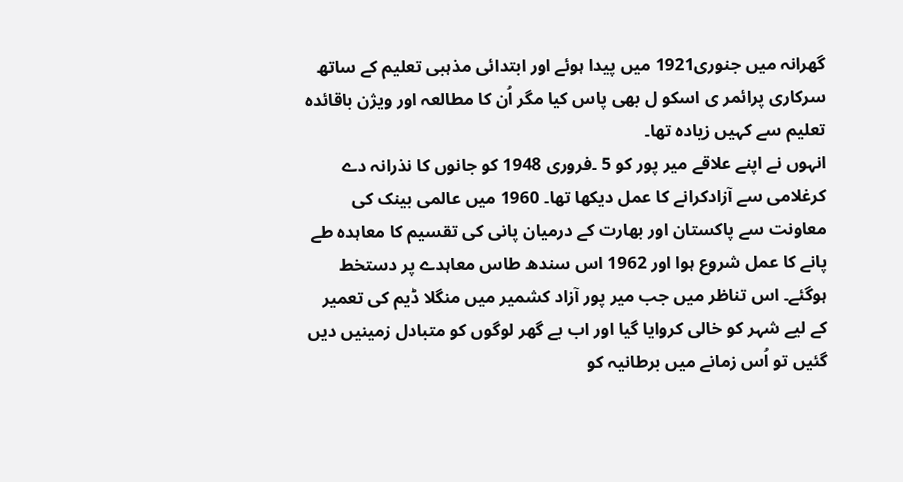گھرانہ میں جنوری1921 میں پیدا ہوئے اور ابتدائی مذہبی تعلیم کے ساتھ سرکاری پرائمر ی اسکو ل بھی پاس کیا مگر اُن کا مطالعہ اور ویژن باقائدہ تعلیم سے کہیں زیادہ تھا۔
انہوں نے اپنے علاقے میر پور کو 5 ۔فروری 1948 کو جانوں کا نذرانہ دے کرغلامی سے آزادکرانے کا عمل دیکھا تھا۔ 1960 میں عالمی بینک کی معاونت سے پاکستان اور بھارت کے درمیان پانی کی تقسیم کا معاہدہ طے پانے کا عمل شروع ہوا اور 1962 اس سندھ طاس معاہدے پر دستخط ہوگئے۔ اس تناظر میں جب میر پور آزاد کشمیر میں منگلا ڈیم کی تعمیر کے لیے شہر کو خالی کروایا گیا اور اب بے گھر لوگوں کو متبادل زمینیں دیں گئیں تو اُس زمانے میں برطانیہ کو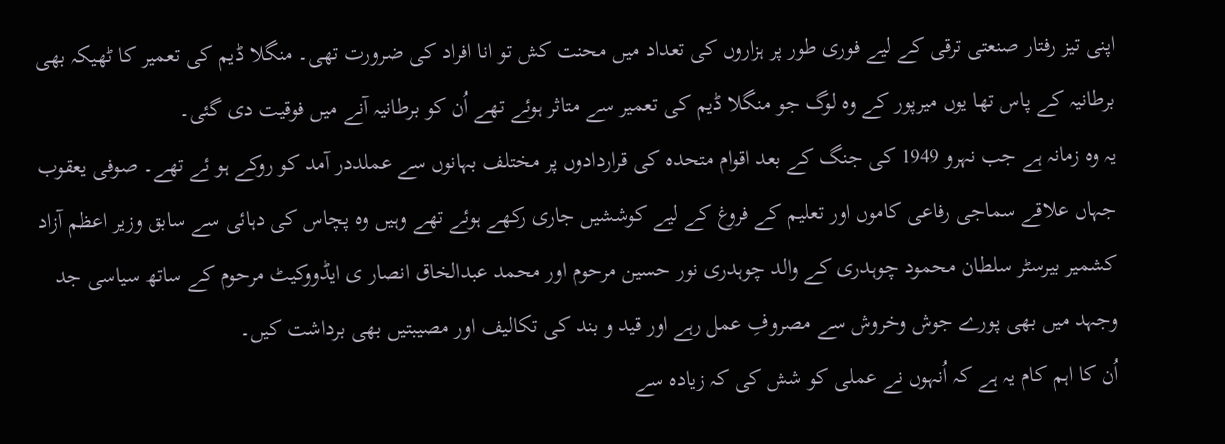اپنی تیز رفتار صنعتی ترقی کے لیے فوری طور پر ہزاروں کی تعداد میں محنت کش تو انا افراد کی ضرورت تھی۔ منگلا ڈیم کی تعمیر کا ٹھیکہ بھی برطانیہ کے پاس تھا یوں میرپور کے وہ لوگ جو منگلا ڈیم کی تعمیر سے متاثر ہوئے تھے اُن کو برطانیہ آنے میں فوقیت دی گئی۔
یہ وہ زمانہ ہے جب نہرو 1949 کی جنگ کے بعد اقوام متحدہ کی قراردادوں پر مختلف بہانوں سے عملددر آمد کو روکے ہو ئے تھے۔ صوفی یعقوب جہاں علاقے سماجی رفاعی کاموں اور تعلیم کے فروغ کے لیے کوششیں جاری رکھے ہوئے تھے وہیں وہ پچاس کی دہائی سے سابق وزیر اعظم آزاد کشمیر بیرسٹر سلطان محمود چوہدری کے والد چوہدری نور حسین مرحوم اور محمد عبدالخاق انصار ی ایڈووکیٹ مرحوم کے ساتھ سیاسی جد وجہد میں بھی پورے جوش وخروش سے مصروفِ عمل رہے اور قید و بند کی تکالیف اور مصیبتیں بھی برداشت کیں۔
اُن کا اہم کام یہ ہے کہ اُنہوں نے عملی کو شش کی کہ زیادہ سے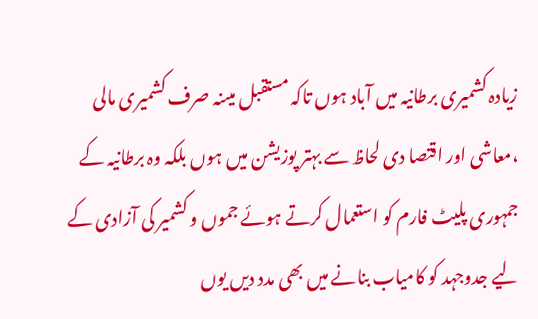زیادہ کشمیری برطانیہ میں آباد ہوں تاکہ مستقبل میںنہ صرف کشمیری مالی ،معاشی اور اقتصا دی لحاظ سے بہتر پوزیشن میں ہوں بلکہ وہ برطانیہ کے جمہوری پلیٹ فارم کو استعمال کرتے ہوئے جموں و کشمیر کی آزادی کے لیے جدوجہد کو کامیاب بنانے میں بھی مدد دیں یوں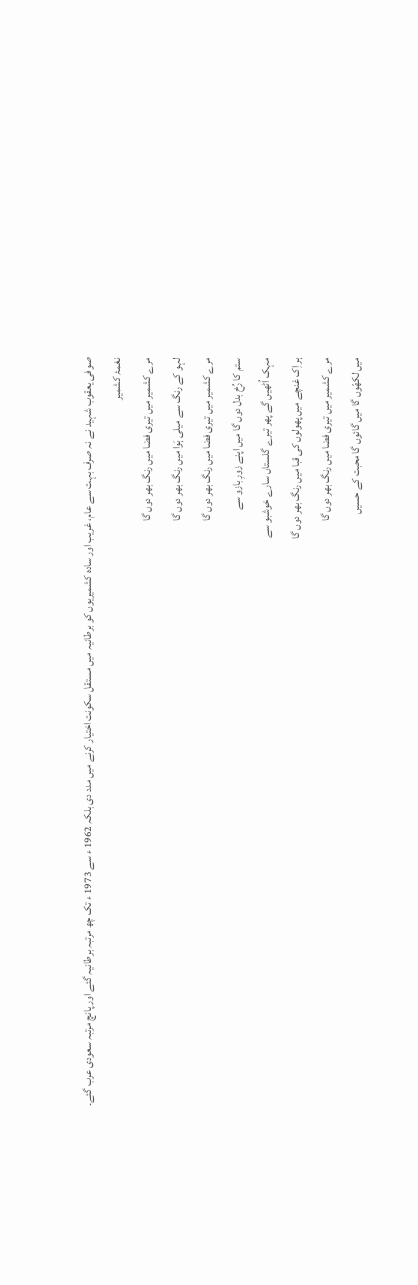صوفی یعقوب شہید نے نہ صرف بہت سے عام، غریب اور سادہ کشمیریوں کو برطانیہ میں مستقل سکونت اختیار کرنے میں مدد دی بلکہ 1962 ء سے 1973 ء تک چھ مرتبہ برطانیہ گئے اور پانچ مرتبہ سعودی عرب گئے۔
نغمۂ کشمیر
مرے کشمیر میں تیری فضا میں رنگ بھر دوں گا
لہو کے رنگ سے میلی ہَوا میں رنگ بھر دوں گا
مرے کشمیر میں تیری فضا میں رنگ بھر دوں گا
ستم کا رُخ بدل دوں گا میں اپنے زورِ بازو سے
مہک اُٹھیں گے پھر تیرے گلستاں سارے خوشبو سے
ہر اِک غنچے میں پھولوں کی قبا میں رنگ بھر دوں گا
مرے کشمیر میں تیری فضا میں رنگ بھر دوں گا
میں لکھّوں گا میں گائوں گا محبت کے حسیں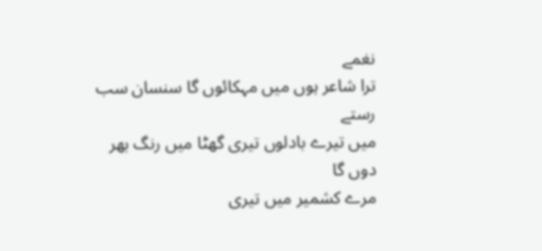نغمے
ترا شاعر ہوں میں مہکائوں گا سنسان سب رستے
میں تیرے بادلوں تیری گھٹا میں رنگ بھر دوں گا
مرے کشمیر میں تیری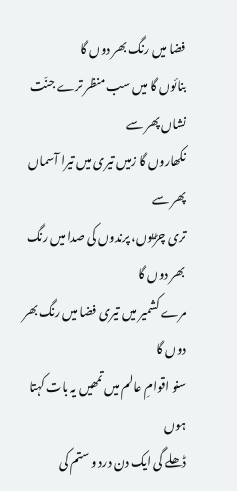فضا میں رنگ بھر دوں گا
بنائوں گا میں سب منظر ترے جنّت نشاں پھر سے
نکھاروں گا زمیں تیری میں تیرا آسماں پھر سے
تری چڑیوں، پرندوں کی صدا میں رنگ بھر دوں گا
مرے کشمیر میں تیری فضا میں رنگ بھر دوں گا
سنو اقوامِ عالم میں تمھیں یہ بات کہتا ہوں
ڈھلے گی ایک دن درد و ستم کی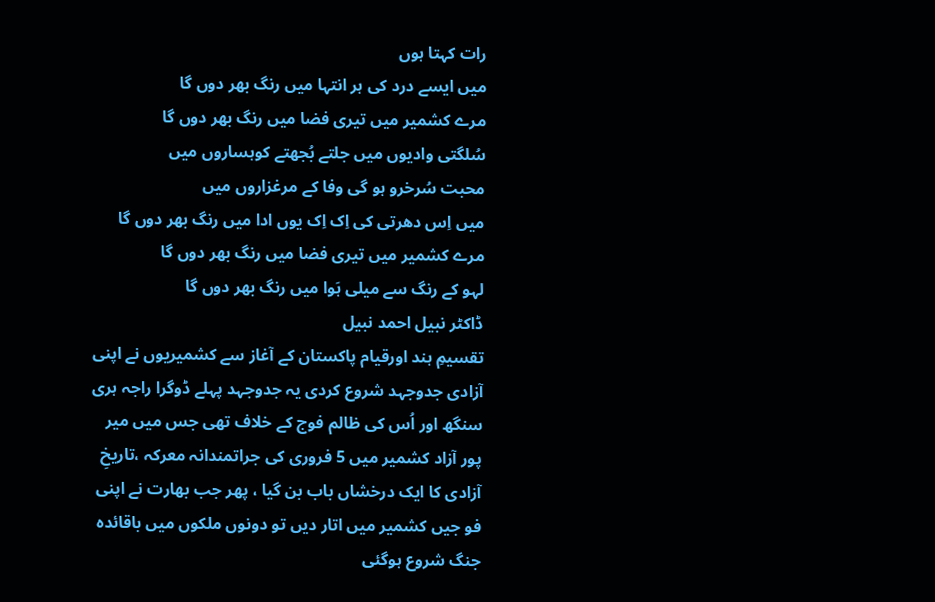رات کہتا ہوں
میں ایسے درد کی ہر انتہا میں رنگ بھر دوں گا
مرے کشمیر میں تیری فضا میں رنگ بھر دوں گا
سُلگتی وادیوں میں جلتے بُجھتے کوہساروں میں
محبت سُرخرو ہو گی وفا کے مرغزاروں میں
میں اِس دھرتی کی اِک اِک یوں ادا میں رنگ بھر دوں گا
مرے کشمیر میں تیری فضا میں رنگ بھر دوں گا
لہو کے رنگ سے میلی ہَوا میں رنگ بھر دوں گا
ڈاکٹر نبیل احمد نبیل
تقسیمِ ہند اورقیام پاکستان کے آغاز سے کشمیریوں نے اپنی آزادی جدوجہد شروع کردی یہ جدوجہد پہلے ڈوگرا راجہ ہری سنگھ اور اُس کی ظالم فوج کے خلاف تھی جس میں میر پور آزاد کشمیر میں 5 فروری کی جراتمندانہ معرکہ ،تاریخِ آزادی کا ایک درخشاں باب بن گیا ، پھر جب بھارت نے اپنی فو جیں کشمیر میں اتار دیں تو دونوں ملکوں میں باقائدہ جنگ شروع ہوگئی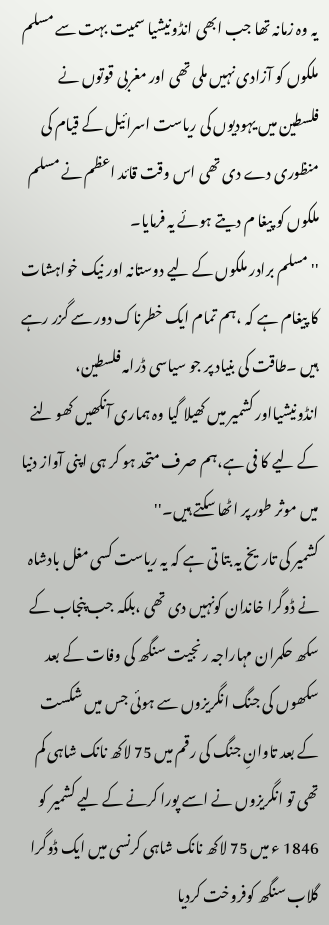یہ وہ زمانہ تھا جب ابھی انڈونیشیا سمیت بہت سے مسلم ملکوں کو آزادی نہیں ملی تھی اور مغربی قوتوں نے فلسطین میں یہودیوں کی ریاست اسرائیل کے قیام کی منظوری دے دی تھی اس وقت قائد اعظم نے مسلم ملکوں کو پیغا م دیتے ہوئے یہ فرمایا۔
''مسلم برادر ملکوں کے لیے دوستانہ اور نیک خواہشات کا پیغام ہے کہ ،ہم تمام ایک خطرناک دور سے گزر رہے ہیں ۔طاقت کی بنیاد پر جو سیاسی ڈرامہ فلسطین، انڈونیشیااور کشمیر میں کھیلا گیا وہ ہماری آنکھیں کھو لنے کے لیے کا فی ہے،ہم صرف متحد ہو کر ہی اپنی آواز دنیا میں موثر طور پر اٹھا سکتے ہیں۔''
کشمیر کی تاریخ یہ بتا تی ہے کہ یہ ریاست کسی مغل بادشاہ نے ڈوگرا خاندان کونہیں دی تھی ،بلکہ جب پنجاب کے سکھ حکمران مہاراجہ رنجیت سنگھ کی وفات کے بعد سکھوں کی جنگ انگریزوں سے ہوئی جس میں شکست کے بعد تاوانِ جنگ کی رقم میں 75 لاکھ نانک شاہی کم تھی تو انگریزوں نے اسے پورا کرنے کے لیے کشمیر کو 1846 ء میں 75 لاکھ نانک شاہی کرنسی میں ایک ڈوگرا گلاب سنگھ کوفروخت کردیا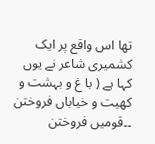تھا اس واقع پر ایک کشمیری شاعر نے یوں کہا ہے ( با غ و بہشت و کھیت و خیاباں فروختن ۔۔قومیں فروختن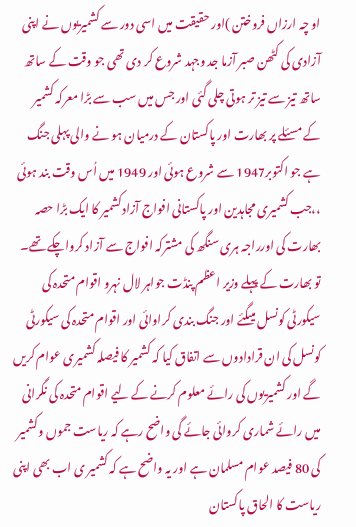او چہ ارزاں فروختن )اور حقیقت میں اسی دور سے کشمیریوں نے اپنی آزادی کی کٹھن صبر آزما جد وجہد شروع کر دی تھی جو وقت کے ساتھ ساتھ تیز سے تیز تر ہوتی چلی گئی اور جس میں سب سے بڑا معرکہ کشمیر کے مسئلے پر بھارت اور پاکستان کے درمیان ہو نے والی پہلی جنگ ہے جو اکتوبر1947 سے شروع ہوئی اور 1949 میں اُس وقت بند ہوئی ،،جب کشمیری مجاہدین اور پاکستانی افواج آزادکشمیر کا ایک بڑا حصہ بھارت کی اورراجہ ہری سنگھ کی مشترکہ افواج سے آزاد کرواچکے تھے۔
تو بھارت کے پہلے وزیر اعظم پنڈت جواہر لال نہرو اقوام متحدہ کی سیکورٹی کونسل میںگئے اور جنگ بندی کراوائی اور اقوام متحدہ کی سیکورٹی کونسل کی ان قرادادوں سے اتفاق کیا کہ کشمیر کا فیصلہ کشمیری عوام کریں گے اور کشمیریوں کی رائے معلوم کرنے کے لیے اقوام متحدہ کی نگرانی میں رائے شماری کروائی جائے گی واضح رہے کہ ریاست جموں وکشمیر کی 80 فیصد عوام مسلمان ہے اور یہ واضح ہے کہ کشمیر ی اب بھی اپنی ریاست کا الحاق پاکستان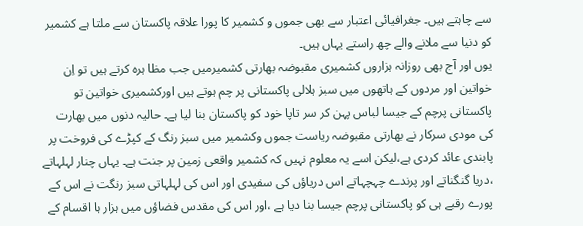سے چاہتے ہیں۔ جغرافیائی اعتبار سے بھی جموں و کشمیر کا پورا علاقہ پاکستان سے ملتا ہے کشمیر کو دنیا سے ملانے والے چھ راستے یہاں ہیں۔
یوں اور آج بھی روزانہ ہزاروں کشمیری مقبوضہ بھارتی کشمیرمیں جب مظا ہرہ کرتے ہیں تو اِن خواتین اور مردوں کے ہاتھوں میں سبز ہلالی پاکستانی پر چم ہوتے ہیں اورکشمیری خواتین تو پاکستانی پرچم کے جیسا لباس پہن کر سر تاپا خود کو پاکستان بنا لیا ہے۔ حالیہ دنوں میں بھارت کی مودی سرکار نے بھارتی مقبوضہ ریاست جموں وکشمیر میں سبز رنگ کے کپڑے کی فروخت پر پابندی عائد کردی ہے،لیکن اسے یہ معلوم نہیں کہ کشمیر واقعی زمین پر جنت ہے۔ یہاں چنار لہلہاتے ،دریا گنگناتے اور پرندے چہچہاتے اس دریاؤں کی سفیدی اور اس کی لہلہاتی سبز رنگت نے اس کے پورے رقبے ہی کو پاکستانی پرچم جیسا بنا دیا ہے ،اور اس کی مقدس فضاؤں میں ہزار ہا اقسام کے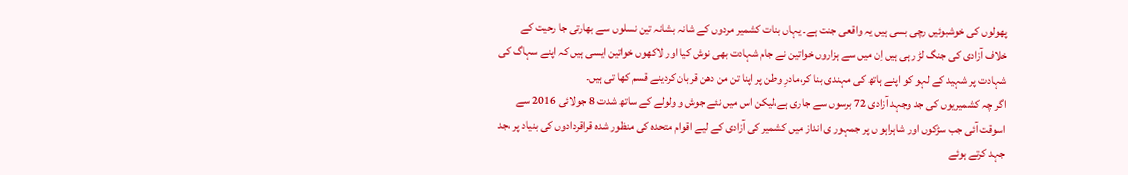پھولوں کی خوشبوئیں رچی بسی ہیں یہ واقعی جنت ہے۔ یہاں بنات کشمیر مردوں کے شانہ بشانہ تین نسلوں سے بھارتی جا رحیت کے خلاف آزادی کی جنگ لڑ رہی ہیں اِن میں سے ہزاروں خواتین نے جام شہادت بھی نوش کیا اور لاکھوں خواتین ایسی ہیں کہ اپنے سہاگ کی شہادت پر شہید کے لہو کو اپنے ہاتھ کی مہندی بنا کر،مادرِ وطن پر اپنا تن من دھن قربان کردینے قسم کھا تی ہیں۔
اگر چہ کشمیریوں کی جد وجہد آزادی 72 برسوں سے جاری ہے،لیکن اس میں نئے جوش و ولولے کے ساتھ شدت 8 جولائی 2016 سے اسوقت آئی جب سڑکوں اور شاہراہو ں پر جمہور ی انداز میں کشمیر کی آزادی کے لیے اقوام متحدہ کی منظور شدہ قراقردادوں کی بنیاد پر ،جد جہد کرتے ہوئے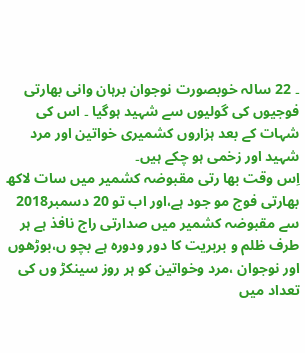۔ 22 سالہ خوبصورت نوجوان برہان وانی بھارتی فوجیوں کی گولیوں سے شہید ہوگیا ۔ اس کی شہات کے بعد ہزاروں کشمیری خواتین اور مرد شہید اور زخمی ہو چکے ہیں۔
اِس وقت بھا رتی مقبوضہ کشمیر میں سات لاکھ بھارتی فوج مو جود ہے،اور اب تو 20 دسمبر2018 سے مقبوضہ کشمیر میں صدارتی راج نافذ ہے ہر طرف ظلم و بربریت کا دور ودورہ ہے بچو ں،بوڑھوں اور نوجوان ،مرد وخواتین کو ہر روز سینکڑ وں کی تعداد میں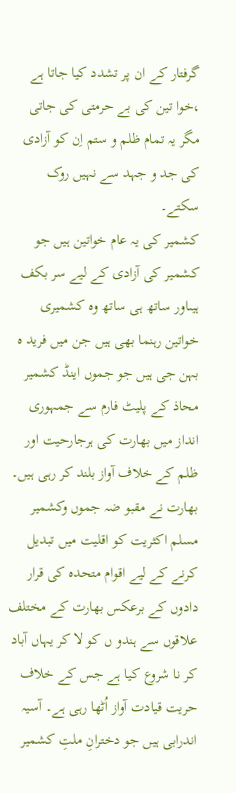گرفتار کے ان پر تشدد کیا جاتا ہے ،خوا تین کی بے حرمتی کی جاتی مگر یہ تمام ظلم و ستم اِن کو آزادی کی جد و جہد سے نہیں روک سکتے۔
کشمیر کی یہ عام خواتین ہیں جو کشمیر کی آزادی کے لیے سر بکف ہیںاور ساتھ ہی ساتھ وہ کشمیری خواتین رہنما بھی ہیں جن میں فرید ہ بہن جی ہیں جو جموں اینڈ کشمیر محاذ کے پلیٹ فارم سے جمہوری انداز میں بھارت کی ہرجارحیت اور ظلم کے خلاف آواز بلند کر رہی ہیں۔ بھارت نے مقبو ضہ جموں وکشمیر مسلم اکثریت کو اقلیت میں تبدیل کرنے کے لیے اقوام متحدہ کی قرار دادوں کے برعکس بھارت کے مختلف علاقوں سے ہندو ں کو لا کر یہاں آباد کر نا شروع کیا ہے جس کے خلاف حریت قیادت آواز اُٹھا رہی ہے۔ آسیہ اندرابی ہیں جو دخترانِ ملتِ کشمیر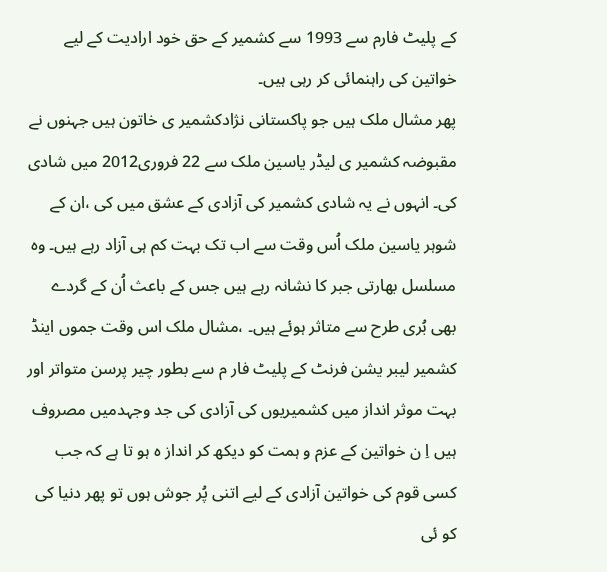کے پلیٹ فارم سے 1993 سے کشمیر کے حق خود ارادیت کے لیے خواتین کی راہنمائی کر رہی ہیں۔
پھر مشال ملک ہیں جو پاکستانی نژادکشمیر ی خاتون ہیں جہنوں نے مقبوضہ کشمیر ی لیڈر یاسین ملک سے 22 فروری2012 میں شادی کی۔ انہوں نے یہ شادی کشمیر کی آزادی کے عشق میں کی ،ان کے شوہر یاسین ملک اُس وقت سے اب تک بہت کم ہی آزاد رہے ہیں۔ وہ مسلسل بھارتی جبر کا نشانہ رہے ہیں جس کے باعث اُن کے گردے بھی بُری طرح سے متاثر ہوئے ہیں۔ ،مشال ملک اس وقت جموں اینڈ کشمیر لیبر یشن فرنٹ کے پلیٹ فار م سے بطور چیر پرسن متواتر اور بہت موثر انداز میں کشمیریوں کی آزادی کی جد وجہدمیں مصروف ہیں اِ ن خواتین کے عزم و ہمت کو دیکھ کر انداز ہ ہو تا ہے کہ جب کسی قوم کی خواتین آزادی کے لیے اتنی پُر جوش ہوں تو پھر دنیا کی کو ئی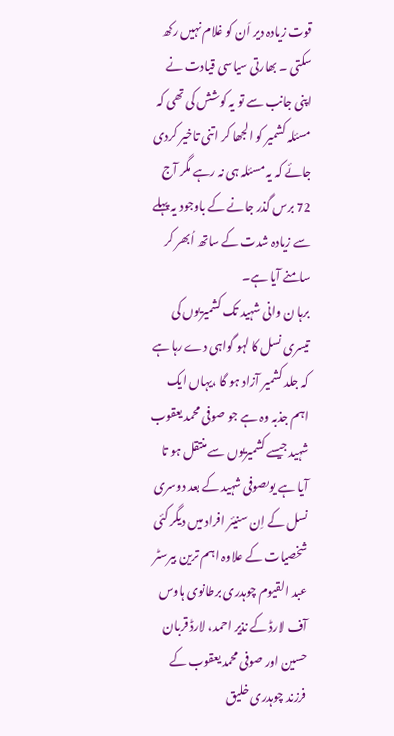قوت زیادہ دیر اَن کو غلام نہیں رکھ سکتی ۔ بھارتی سیاسی قیادت نے اپنی جانب سے تو یہ کوشش کی تھی کہ مسئلہ کشمیر کو الجھا کر اتنی تاخیر کردی جائے کہ یہ مسئلہ ہی نہ رہے مگر آج 72 برس گذر جانے کے باوجود یہ پہلے سے زیادہ شدت کے ساتھ اُبھر کر سامنے آیا ہے۔
برہا ن وانی شہید تک کشمیریوں کی تیسری نسل کا لہو گواہی دے رہا ہے کہ جلد کشمیر آزاد ہو گا ،یہاں ایک اہم جذبہ وہ ہے جو صوفی محمد یعقوب شہید جیسے کشمیریوں سے منتقل ہو تا آیا ہے یوںصوفی شہید کے بعد دوسری نسل کے اِن سنیئر افراد میں دیگر کئی شخصیات کے علاوہ اہم ترین بیرسٹر عبد القیوم چوہدری برطانوی ہاوس آف لارڈ کے نذیر احمد، لارڈ قربان حسین اور صوفی محمد یعقوب کے فرزند چوہدری خلیق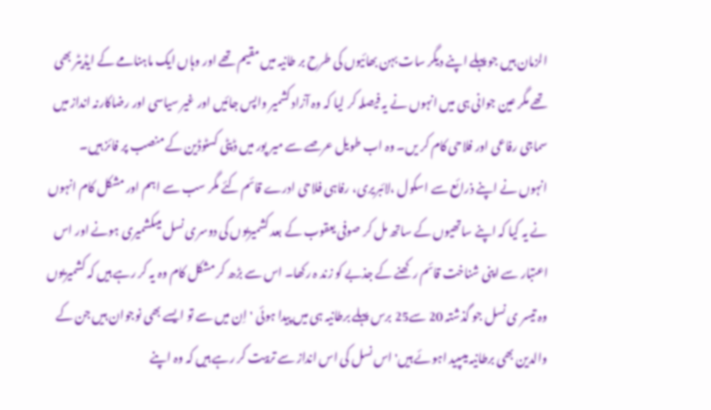الزمان ہیں جو پہلے اپنے دیگر سات بہن بھائیوں کی طرح بر طانیہ میں مقیم تھے اور وہاں ایک ماہنامے کے ایڈیٹر بھی تھے مگر عین جوانی ہی میں انہوں نے یہ فیصلہ کر لیا کہ وہ آزاد کشمیر واپس جائیں اور غیر سیاسی اور رضاکارنہ انداز میں سماجی رفاعی اور فلاحی کام کر یں۔ وہ اب طویل عرصے سے میر پور میں ڈپٹی کسٹوڈین کے منصب پر فائز ہیں۔
انہوں نے اپنے ذرائع سے اسکول ،لائبریری، رفاہی فلاحی ادرے قائم کئے مگر سب سے اہم اور مشکل کام انہوں نے یہ کیا کہ اپنے ساتھیوں کے ساتھ مل کر صوفی یعقوب کے بعد کشمیریوں کی دوسری نسل میںکشمیری ہونے اور اس اعتبار سے اپنی شناخت قائم رکھنے کے جذبے کو زند ہ رکھا۔ اس سے بڑھ کر مشکل کام وہ یہ کر رہے ہیں کہ کشمیریوں وہ تیسر ی نسل جو گذشتہ 20 سے25 برس پہلے برطانیہ ہی میں پیدا ہوئی 'اِن میں سے تو ایسے بھی نوجوان ہیں جن کے والدین بھی برطانیہ میںپید اہوئے ہیں' اس نسل کی اس انداز سے تربیت کر رہے ہیں کہ وہ اپنے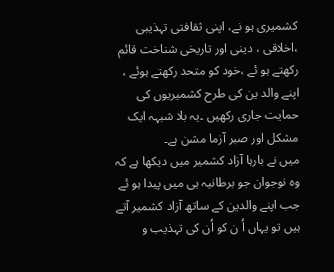کشمیری ہو نے، اپنی ثقافتی تہذیبی ،اخلاقی ، دینی اور تاریخی شناخت قائم رکھتے ہو ئے ،خود کو متحد رکھتے ہوئے ، اپنے والد ین کی طرح کشمیریوں کی حمایت جاری رکھیں ۔یہ بلا شبہہ ایک مشکل اور صبر آزما مشن ہے۔
میں نے بارہا آزاد کشمیر میں دیکھا ہے کہ وہ نوجوان جو برطانیہ ہی میں پیدا ہو ئے جب اپنے والدین کے ساتھ آزاد کشمیر آتے ہیں تو یہاں اُ ن کو اُن کی تہذیب و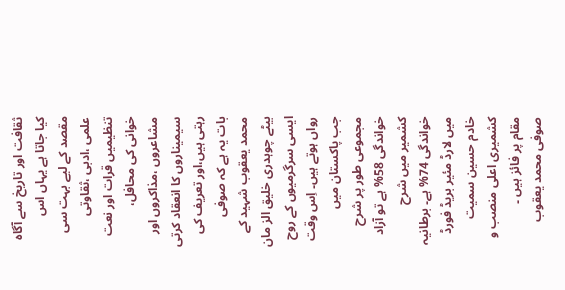ثقافت اور تاریخ سے آگاہ کیا جاتا ہے یہاں اس مقصد کے لیے بہت سی علمی ،ادبی ،ثقاوتی تنظیمیں قرات اور نعت خوانی کی محافل، مشاعروں ،مذاکروں اور سیمیناروں کا انعقاد کرتی رہتی ہیں،اور تعریف کی بات یہ ہے کہ صوفی محمد یعقوب شہید کے بیٹے چوہدری خلیق الز مان ایسی سرگرمیوں کے روح رواں ہوتے ہیں۔ اِس وقت جب پاکستان میں مجموعی طور پر شرح خواندگی 58% ہے تو آزاد کشمیر میں شرح خواندگی 74% ہے۔ برطانیہ میں لارڈ مئیر بریڈ فورڈ خادم حسین سمیت کشمیری اعلی منصب و مقام پر فائز ہیں ۔
صوفی محمد یعقوب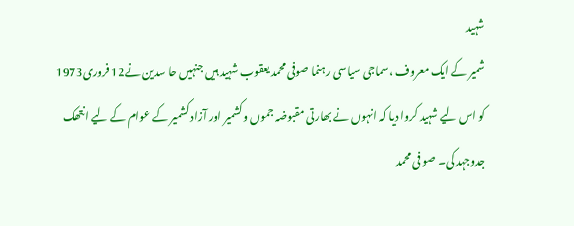شہید
شمیر کے ایک معروف ،سماجی سیاسی رہنما صوفی محمد یعقوب شہید ہیں جنہیں حا سدین نے12 فروری1973 کو اس لیے شہید کروا دیا کہ انہوں نے بھارتی مقبوضہ جموں وکشمیر اور آزاد کشمیر کے عوام کے لیے انتھک جدوجہد کی۔ صو فی محمد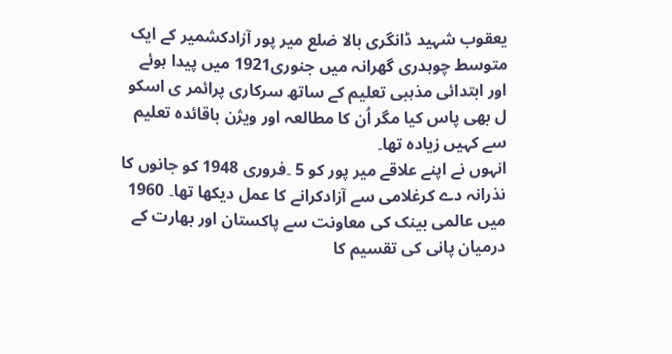یعقوب شہید ڈانگری بالا ضلع میر پور آزادکشمیر کے ایک متوسط چوہدری گھرانہ میں جنوری1921 میں پیدا ہوئے اور ابتدائی مذہبی تعلیم کے ساتھ سرکاری پرائمر ی اسکو ل بھی پاس کیا مگر اُن کا مطالعہ اور ویژن باقائدہ تعلیم سے کہیں زیادہ تھا۔
انہوں نے اپنے علاقے میر پور کو 5 ۔فروری 1948 کو جانوں کا نذرانہ دے کرغلامی سے آزادکرانے کا عمل دیکھا تھا۔ 1960 میں عالمی بینک کی معاونت سے پاکستان اور بھارت کے درمیان پانی کی تقسیم کا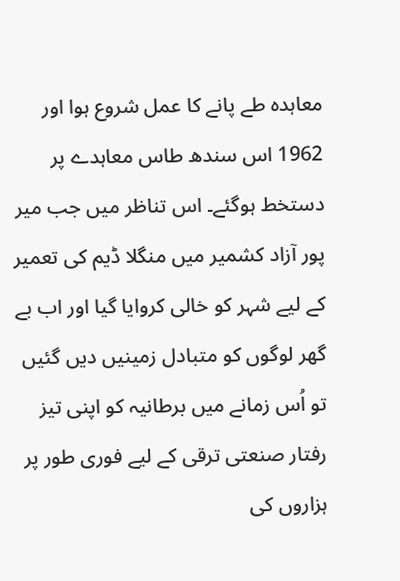معاہدہ طے پانے کا عمل شروع ہوا اور 1962 اس سندھ طاس معاہدے پر دستخط ہوگئے۔ اس تناظر میں جب میر پور آزاد کشمیر میں منگلا ڈیم کی تعمیر کے لیے شہر کو خالی کروایا گیا اور اب بے گھر لوگوں کو متبادل زمینیں دیں گئیں تو اُس زمانے میں برطانیہ کو اپنی تیز رفتار صنعتی ترقی کے لیے فوری طور پر ہزاروں کی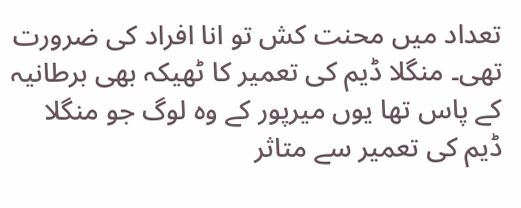تعداد میں محنت کش تو انا افراد کی ضرورت تھی۔ منگلا ڈیم کی تعمیر کا ٹھیکہ بھی برطانیہ کے پاس تھا یوں میرپور کے وہ لوگ جو منگلا ڈیم کی تعمیر سے متاثر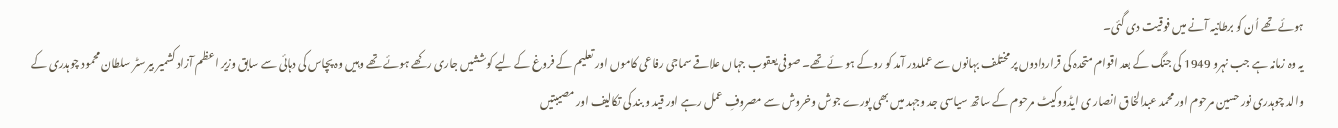ہوئے تھے اُن کو برطانیہ آنے میں فوقیت دی گئی۔
یہ وہ زمانہ ہے جب نہرو 1949 کی جنگ کے بعد اقوام متحدہ کی قراردادوں پر مختلف بہانوں سے عملددر آمد کو روکے ہو ئے تھے۔ صوفی یعقوب جہاں علاقے سماجی رفاعی کاموں اور تعلیم کے فروغ کے لیے کوششیں جاری رکھے ہوئے تھے وہیں وہ پچاس کی دہائی سے سابق وزیر اعظم آزاد کشمیر بیرسٹر سلطان محمود چوہدری کے والد چوہدری نور حسین مرحوم اور محمد عبدالخاق انصار ی ایڈووکیٹ مرحوم کے ساتھ سیاسی جد وجہد میں بھی پورے جوش وخروش سے مصروفِ عمل رہے اور قید و بند کی تکالیف اور مصیبتیں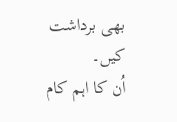بھی برداشت کیں۔
اُن کا اہم کام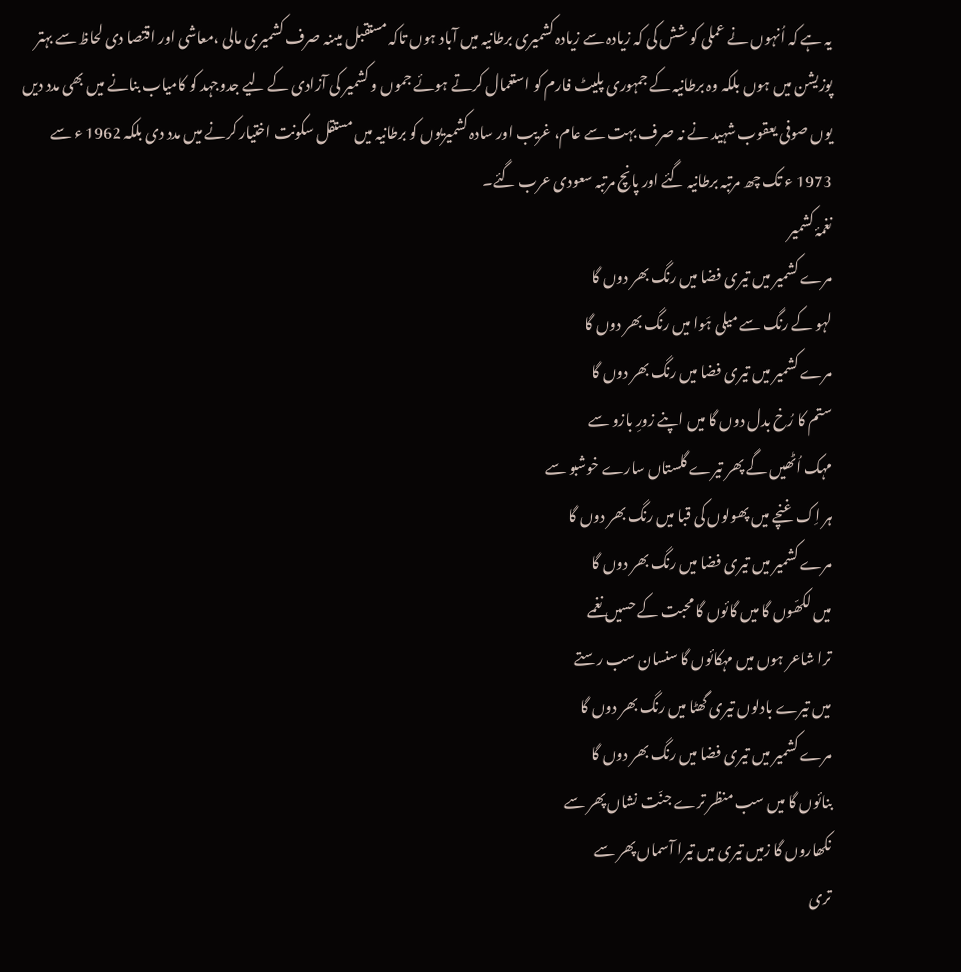یہ ہے کہ اُنہوں نے عملی کو شش کی کہ زیادہ سے زیادہ کشمیری برطانیہ میں آباد ہوں تاکہ مستقبل میںنہ صرف کشمیری مالی ،معاشی اور اقتصا دی لحاظ سے بہتر پوزیشن میں ہوں بلکہ وہ برطانیہ کے جمہوری پلیٹ فارم کو استعمال کرتے ہوئے جموں و کشمیر کی آزادی کے لیے جدوجہد کو کامیاب بنانے میں بھی مدد دیں یوں صوفی یعقوب شہید نے نہ صرف بہت سے عام، غریب اور سادہ کشمیریوں کو برطانیہ میں مستقل سکونت اختیار کرنے میں مدد دی بلکہ 1962 ء سے 1973 ء تک چھ مرتبہ برطانیہ گئے اور پانچ مرتبہ سعودی عرب گئے۔
نغمۂ کشمیر
مرے کشمیر میں تیری فضا میں رنگ بھر دوں گا
لہو کے رنگ سے میلی ہَوا میں رنگ بھر دوں گا
مرے کشمیر میں تیری فضا میں رنگ بھر دوں گا
ستم کا رُخ بدل دوں گا میں اپنے زورِ بازو سے
مہک اُٹھیں گے پھر تیرے گلستاں سارے خوشبو سے
ہر اِک غنچے میں پھولوں کی قبا میں رنگ بھر دوں گا
مرے کشمیر میں تیری فضا میں رنگ بھر دوں گا
میں لکھّوں گا میں گائوں گا محبت کے حسیں نغمے
ترا شاعر ہوں میں مہکائوں گا سنسان سب رستے
میں تیرے بادلوں تیری گھٹا میں رنگ بھر دوں گا
مرے کشمیر میں تیری فضا میں رنگ بھر دوں گا
بنائوں گا میں سب منظر ترے جنّت نشاں پھر سے
نکھاروں گا زمیں تیری میں تیرا آسماں پھر سے
تری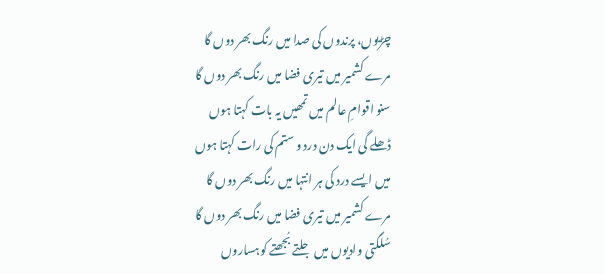چڑیوں، پرندوں کی صدا میں رنگ بھر دوں گا
مرے کشمیر میں تیری فضا میں رنگ بھر دوں گا
سنو اقوامِ عالم میں تمھیں یہ بات کہتا ہوں
ڈھلے گی ایک دن درد و ستم کی رات کہتا ہوں
میں ایسے درد کی ہر انتہا میں رنگ بھر دوں گا
مرے کشمیر میں تیری فضا میں رنگ بھر دوں گا
سُلگتی وادیوں میں جلتے بُجھتے کوہساروں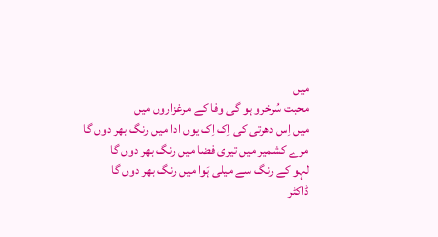میں
محبت سُرخرو ہو گی وفا کے مرغزاروں میں
میں اِس دھرتی کی اِک اِک یوں ادا میں رنگ بھر دوں گا
مرے کشمیر میں تیری فضا میں رنگ بھر دوں گا
لہو کے رنگ سے میلی ہَوا میں رنگ بھر دوں گا
ڈاکٹر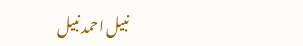نبیل احمد نبیل